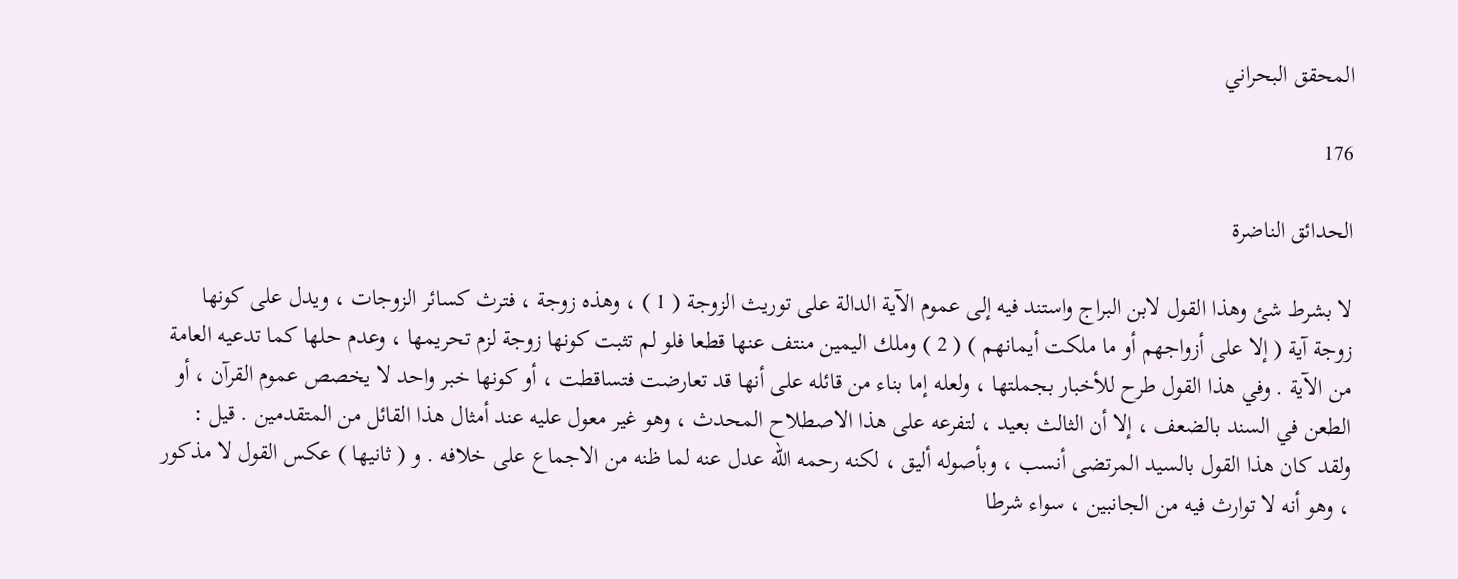المحقق البحراني

176

الحدائق الناضرة

لا بشرط شئ وهذا القول لابن البراج واستند فيه إلى عموم الآية الدالة على توريث الزوجة ( 1 ) ، وهذه زوجة ، فترث كسائر الزوجات ، ويدل على كونها زوجة آية ( إلا على أزواجهم أو ما ملكت أيمانهم ) ( 2 ) وملك اليمين منتف عنها قطعا فلو لم تثبت كونها زوجة لزم تحريمها ، وعدم حلها كما تدعيه العامة من الآية . وفي هذا القول طرح للأخبار بجملتها ، ولعله إما بناء من قائله على أنها قد تعارضت فتساقطت ، أو كونها خبر واحد لا يخصص عموم القرآن ، أو الطعن في السند بالضعف ، إلا أن الثالث بعيد ، لتفرعه على هذا الاصطلاح المحدث ، وهو غير معول عليه عند أمثال هذا القائل من المتقدمين . قيل : ولقد كان هذا القول بالسيد المرتضى أنسب ، وبأصوله أليق ، لكنه رحمه الله عدل عنه لما ظنه من الاجماع على خلافه . و ( ثانيها ) عكس القول لا مذكور ، وهو أنه لا توارث فيه من الجانبين ، سواء شرطا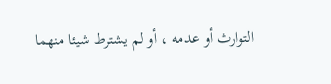التوارث أو عدمه ، أو لم يشترط شيئا منهما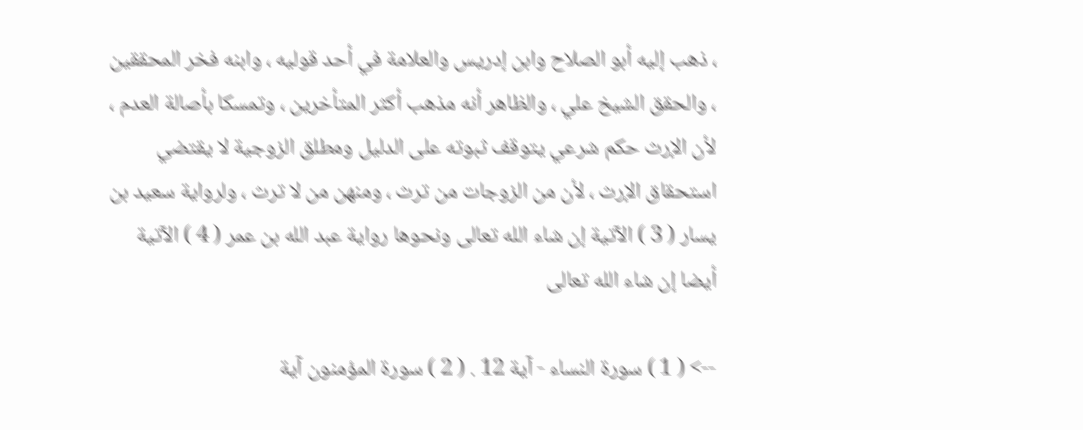، ذهب إليه أبو الصلاح وابن إدريس والعلامة في أحد قوليه ، وابنه فخر المحققين ، والحقق الشيخ علي ، والظاهر أنه مذهب أكثر المتأخرين ، وتمسكا بأصالة العدم ، لأن الإرث حكم شرعي يتوقف ثبوته على الدليل ومطلق الزوجية لا يقتضي استحقاق الإرث ، لأن من الزوجات من ترث ، ومنهن من لا ترث ، ولرواية سعيد بن يسار ( 3 ) الآتية إن شاء الله تعالى ونحوها رواية عبد الله بن عمر ( 4 ) الآتية أيضا إن شاء الله تعالى

--> ( 1 ) سورة النساء - آية 12 . ( 2 ) سورة المؤمنون آية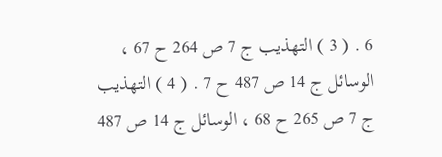6 . ( 3 ) التهذيب ج 7 ص 264 ح 67 ، الوسائل ج 14 ص 487 ح 7 . ( 4 ) التهذيب ج 7 ص 265 ح 68 ، الوسائل ج 14 ص 487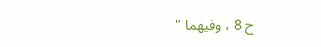ح 8 ، وفيهما "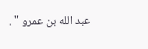عبد الله بن عمرو " .